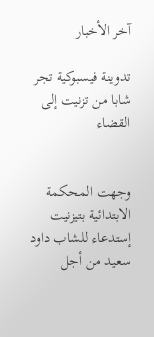آخر الأخبار

تدوينة فيسبوكية تجر شابا من تزنيت إلى القضاء


وجهت المحكمة الابتدائية بتيزنيت إستدعاء للشاب داود سعيد من أجل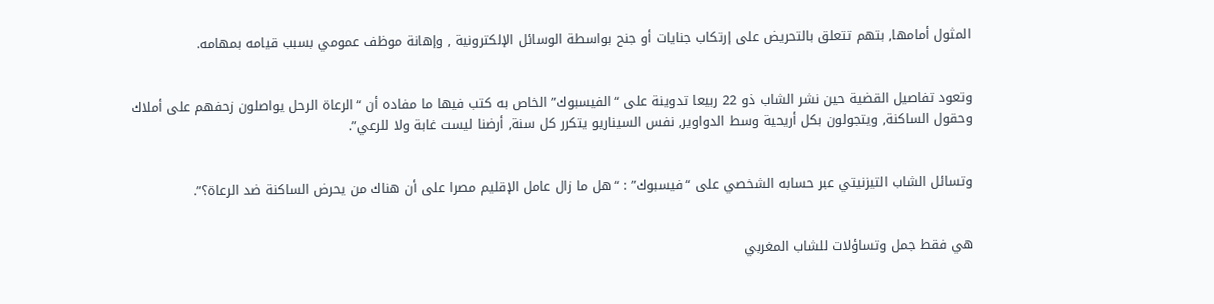المثول أمامها, بتهم تتعلق بالتحريض على إرتكاب جنايات أو جنح بواسطة الوسائل الإلكترونية , وإهانة موظف عمومي بسبب قيامه بمهامه.


وتعود تفاصيل القضية حين نشر الشاب ذو 22 ربيعا تدوينة على “الفيسبوك” الخاص به كتب فيها ما مفاده أن “الرعاة الرحل يواصلون زحفهم على أملاك وحقول الساكنة, ويتجولون بكل أريحية وسط الدواوير, نفس السيناريو يتكرر كل سنة, أرضنا ليست غابة ولا للرعي”.


وتسائل الشاب التيزنيتي عبر حسابه الشخصي على “فيسبوك” : “هل ما زال عامل الإقليم مصرا على أن هناك من يحرض الساكنة ضد الرعاة؟”.


هي فقط جمل وتساؤلات للشاب المغربي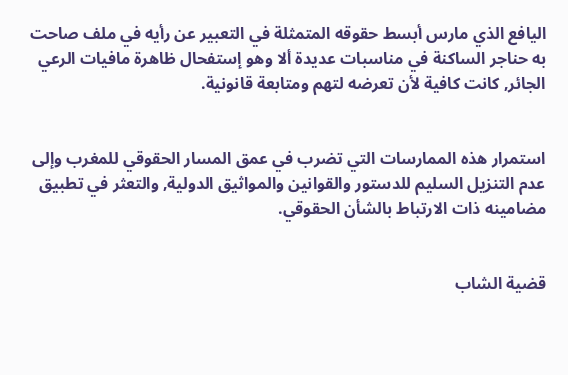اليافع الذي مارس أبسط حقوقه المتمثلة في التعبير عن رأيه في ملف صاحت به حناجر الساكنة في مناسبات عديدة ألا وهو إستفحال ظاهرة مافيات الرعي الجائر, كانت كافية لأن تعرضه لتهم ومتابعة قانونية.


استمرار هذه الممارسات التي تضرب في عمق المسار الحقوقي للمغرب وإلى عدم التنزيل السليم للدستور والقوانين والمواثيق الدولية, والتعثر في تطبيق مضامينه ذات الارتباط بالشأن الحقوقي.


قضية الشاب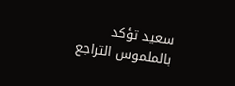سعيد تؤكد بالملموس التراجع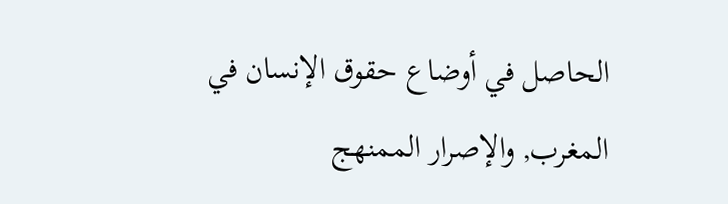الحاصل في أوضاع حقوق الإنسان في المغرب, والإصرار الممنهج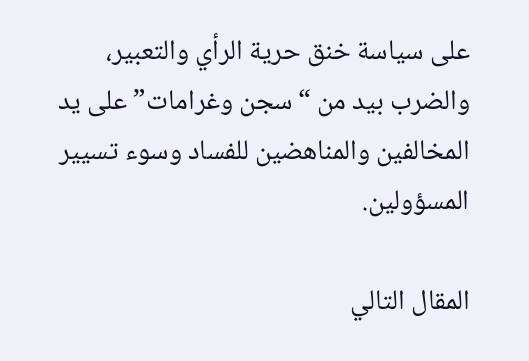على سياسة خنق حرية الرأي والتعبير، والضرب بيد من “سجن وغرامات” على يد المخالفين والمناهضين للفساد وسوء تسيير المسؤولين.

المقال التالي